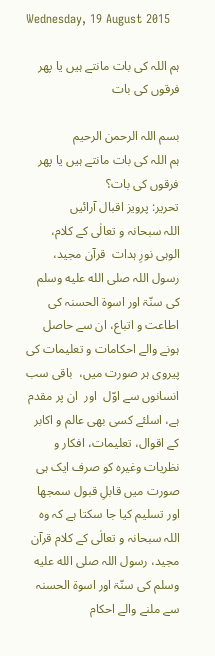Wednesday, 19 August 2015

ہم اللہ کی بات مانتے ہیں یا پھر فرقوں کی بات

بسم اللہ الرحمن الرحیم
ہم اللہ کی بات مانتے ہیں یا پھر فرقوں کی بات؟
تحریر: پرویز اقبال آرائیں
اللہ سبحانہ و تعالٰی کے کلام،  الوہی نورِ ہدات  قرآن مجید، رسول اللہ صلى الله عليه وسلم کی سنّۃ اور اسوۃ الحسنہ کی اطاعت و اتباع، ان سے حاصل ہونے والے احکامات و تعلیمات کی پیروی ہر صورت میں،  باقی سب انسانوں سے اوّل  اور  ان پر مقدم ہے، اسلئے کسی بھی عالم و اکابر کے اقوال، تعلیمات، افکار و نظریات وغیرہ کو صرف ایک ہی صورت میں قابلِ قبول سمجھا اور تسلیم کیا جا سکتا ہے کہ وہ اللہ سبحانہ و تعالٰی کے کلام قرآن مجید، رسول اللہ صلى الله عليه وسلم کی سنّۃ اور اسوۃ الحسنہ سے ملنے والے احکام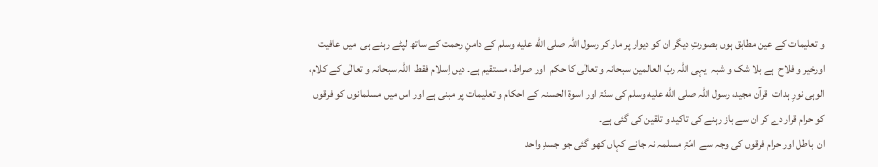و تعلیمات کے عین مطابق ہوں بصورتِ دیگر ان کو دیوار پر مار کر رسول اللہ صلى الله عليه وسلم کے دامنِ رحمت کے ساتھ لپٹے رہنے ہی  میں عافیت اورخیر و فلاح  ہے بلا شک و شبہ  یہی اللہ ربّ العالمین سبحانہ و تعالٰی کا حکم  اور صراط، مستقیم ہے۔ دیں اِسلام فقط  اللہ سبحانہ و تعالٰی کے کلام،  الوہی نورِ ہدات  قرآن مجید، رسول اللہ صلى الله عليه وسلم کی سنّۃ اور اسوۃ الحسنہ کے احکام و تعلیمات پر مبنی ہے اور اس میں مسلمانوں کو فرقوں کو حرام قرار دے کر ان سے باز رہنے کی تاکید و تلقین کی گئی ہے۔
ان  باطل اور حرام فرقوں کی وجہ سے  امّۃِ مسلمہ نہ جانے کہاں کھو گئی جو جسدِ واحد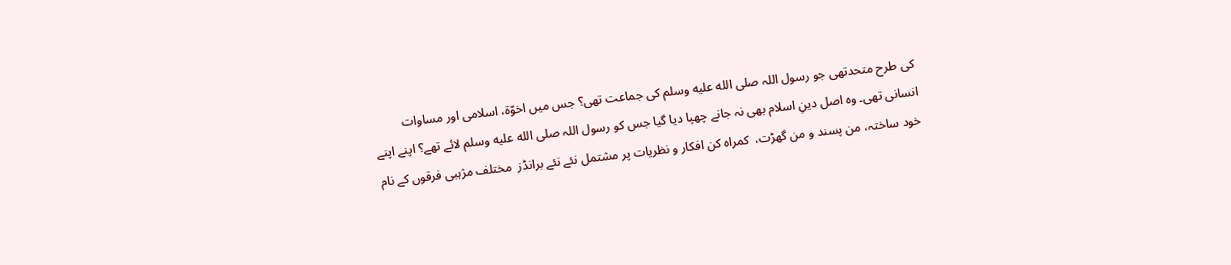کی طرح متحدتھی جو رسول اللہ صلى الله عليه وسلم کی جماعت تھی؟ جس میں اخوّۃ، اسلامی اور مساوات انسانی تھی۔ وہ اصل دینِ اسلام بھی نہ جانے چھپا دیا گیا جس کو رسول اللہ صلى الله عليه وسلم لائے تھے؟ اپنے اپنے خود ساختہ، من پسند و من گھڑت،  کمراہ کن افکار و نظریات پر مشتمل نئے نئے برانڈز  مختلف مژہبی فرقوں کے نام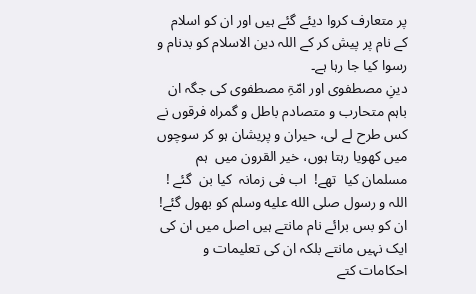پر متعارف کروا دیئے گئے ہیں اور ان کو اسلام کے نام پر پیش کر کے اللہ دین الاسلام کو بدنام و رسوا کیا جا رہا ہے۔
دینِ مصطفوی اور امّۃِ مصطفوی کی جگہ ان  باہم متحارب و متصادم باطل و گمراہ فرقوں نے کس طرح لے لی، حیران و پریشان ہو کر سوچوں میں کھویا رہتا ہوں، خیر القرون میں  ہم مسلمان کیا  تھے!  اب فی زمانہ  کیا بن  گئے ! اللہ و رسول صلى الله عليه وسلم کو بھول گئے! ان کو بس برائے نام مانتے ہیں اصل میں ان کی ایک نہیں مانتے بلکہ ان کی تعلیمات و احکامات کتے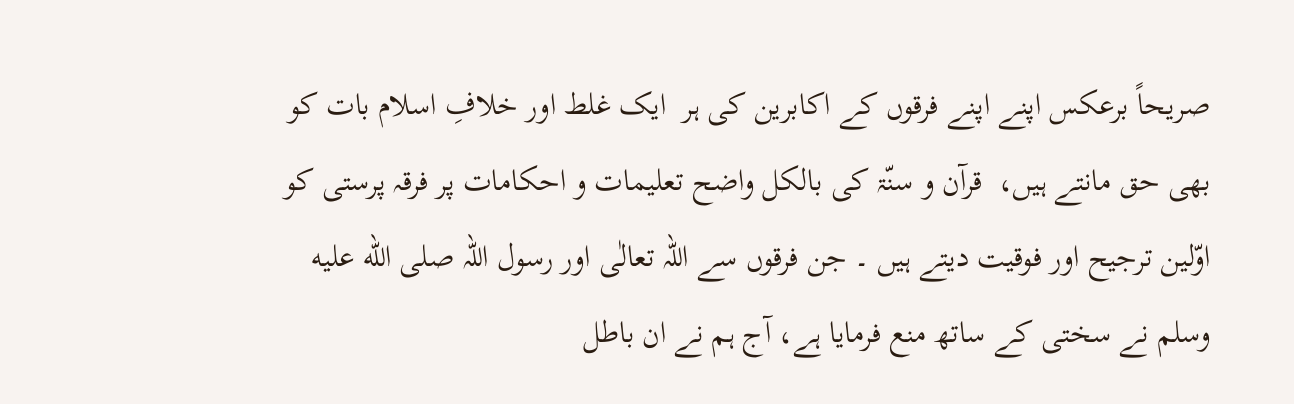صریحاً برعکس اپنے اپنے فرقوں کے اکابرین کی ہر  ایک غلط اور خلافِ اسلام بات کو بھی حق مانتے ہیں،  قرآن و سنّۃ کی بالکل واضح تعلیمات و احکامات پر فرقہ پرستی کو اوّلین ترجیح اور فوقیت دیتے ہیں ۔ جن فرقوں سے اللہ تعالٰی اور رسول اللہ صلى الله عليه وسلم نے سختی کے ساتھ منع فرمایا ہے، آج ہم نے ان باطل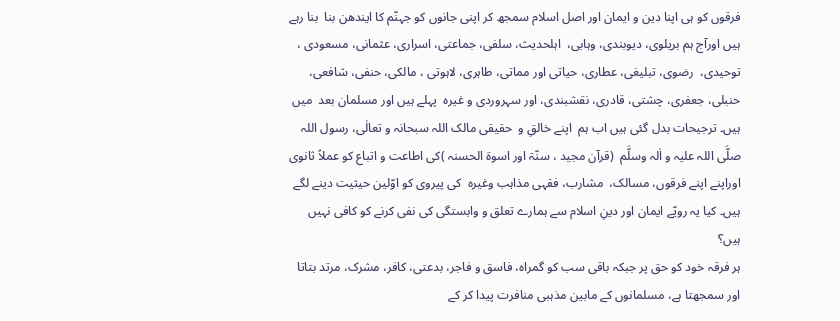فرقوں کو ہی اپنا دین و ایمان اور اصل اسلام سمجھ کر اپنی جانوں کو جہنّم کا ایندھن بنا  بنا رہے ہیں اورآج ہم بریلوی، دیوبندی، وہابی،  اہلحدیث، سلفی، جماعتی، اسراری، عثمانی، مسعودی ،  توحیدی،  رضوی، تبلیغی، عطاری، حیاتی اور مماتی، طاہری، لاہوتی ، مالکی، حنفی، شافعی، حنبلی، جعفری، چشتی، قادری، نقشبندی، اور سہروردی و غیرہ  پہلے ہیں اور مسلمان بعد  میں ہیں۔ ترجیحات بدل گئی ہیں اب ہم  اپنے خالقِ و  حقیقی مالک اللہ سبحانہ و تعالٰی، رسول اللہ صلَّی اللہ علیہ و اٰلہ وسلَّم  (قرآن مجید ، سنّۃ اور اسوۃ الحسنہ )کی اطاعت و اتباع کو عملاً ثانوی اوراپنے اپنے فرقوں، مسالک،  مشارب، فقہی مذاہب وغیرہ  کی پیروی کو اوّلین حیثیت دینے لگے ہیں۔ کیا یہ رویّے ایمان اور دینِ اسلام سے ہمارے تعلق و وابستگی کی نفی کرنے کو کافی نہیں ہیں؟
ہر فرقہ خود کو حق پر جبکہ باقی سب کو گمراہ، فاسق و فاجر، بدعتی، کافر، مشرک، مرتد بتاتا اور سمجھتا ہے، مسلمانوں کے مابین مذہبی منافرت پیدا کر کے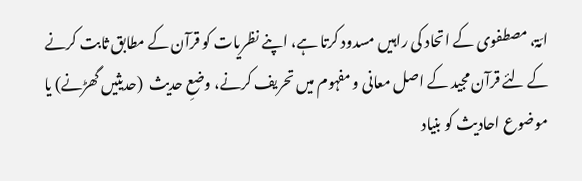امّۃ، مصطفوی کے اتحاد کی راہیں مسدود کرتا ہے، اپنے نظریات کو قرآن کے مطابق ثابت کرنے کے لئے قرآن مجید کے اصل معانی و مفہوم میں تحریف کرنے، وضعِ حدیث  (حدیثیں گھڑنے) یا موضوع احادیث کو بنیاد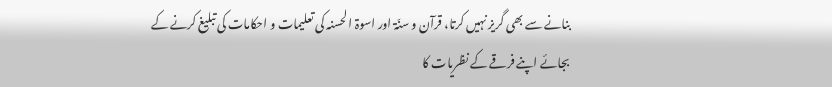بنانے سے بھی گریز نہیں کرتا، قرآن و سنّۃ اور اسوۃ الحسنہ کی تعلیمات و احکامات کی تبلیغ کرنے کے بجائے اپنے فرقے کے نظریات کا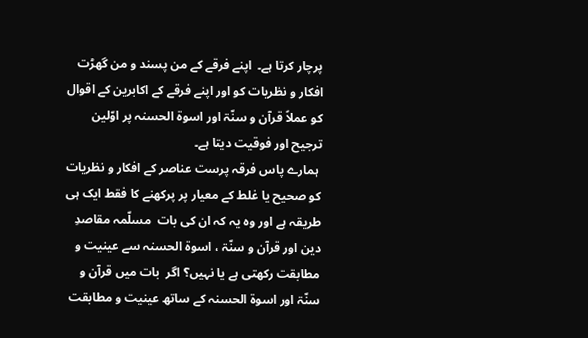پرچار کرتا ہے۔  اپنے فرقے کے من پسند و من گھڑت افکار و نظریات کو اور اپنے فرقے کے اکابرین کے اقوال کو عملاً قرآن و سنّۃ اور اسوۃ الحسنہ پر اوّلین ترجیح اور فوقیت دیتا ہے۔
 ہمارے پاس فرقہ پرست عناصر کے افکار و نظریات کو صحیح یا غلط کے معیار پر پرکھنے کا فقط ایک ہی طریقہ ہے اور وہ یہ کہ ان کی بات  مسلّمہ مقاصدِ دین اور قرآن و سنّۃ ، اسوۃ الحسنہ سے عینیت و مطابقت رکھتی ہے یا نہیں؟ اگر  بات میں قرآن و سنّۃ اور اسوۃ الحسنہ کے ساتھ عینیت و مطابقت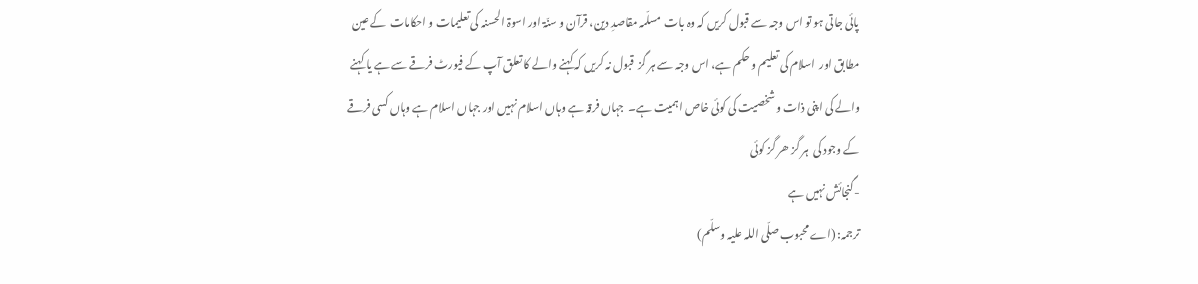پائی جاتی ہو تو اس وجہ سے قبول کریں کہ وہ بات  مسلّمہ مقاصدِ دین، قرآن و سنّۃ اور اسوۃ الحسنہ کی تعلیمات و احکامات  کے عین مطابق اور  اسلام کی تعلیم و حکم ہے، اس وجہ سے ہر گز  قبول نہ کریں کہ کہنے والے کا تعلق آپ کے فیورٹ فرقے سے ہے یا کہنے والے کی اپنی ذات و شخصیت کی کوئی خاص اہمیت ہے۔  جہاں فرقہ ہے وہاں اسلام نہیں اور جہاں اسلام ہے وہاں کسی فرقے کے وجود کی  ہر گز ھر گز کوئی
-گنجائش نہیں ہے
ترجمہ: (اے محبوب صلّی اللہ علیہ وسلّم)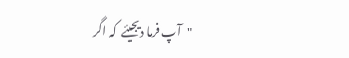"آپ فرما دیجیئے  کہ اگر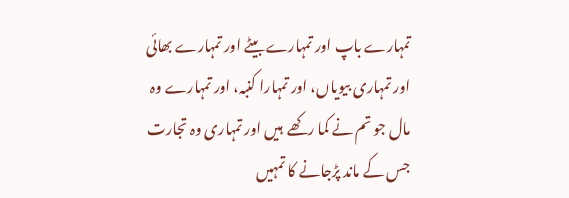تمہارے باپ اور تمہارے بیٹے اور تمہارے بھائی اور تمہاری بیویاں، اور تمہارا کنبہ، اور تمہارے وہ مال جو تم نے کما رکھے  ہیں اور تمہاری وہ تجارت جس کے ماند پڑجانے کا تمہیں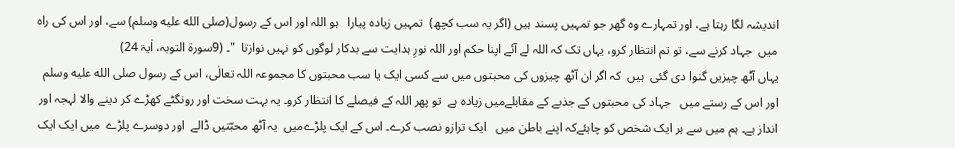اندیشہ لگا رہتا ہے، اور تمہارے وہ گھر جو تمہیں پسند ہیں (اگر یہ سب کچھ)  تمہیں زیادہ پیارا   ہو اللہ اور اس کے رسول(صلى الله عليه وسلم) سے، اور اس کی راہ  میں  جہاد کرنے سے، تو تم انتظار کرو، یہاں تک کہ اللہ لے آئے اپنا حکم اور اللہ نورِ ہدایت سے بدکار لوگوں کو نہیں نوازتا  "۔ (9سورۃ التوبہ، اٰیۃ 24)
یہاں آٹھ چیزیں گنوا دی گئی  ہیں  کہ اگر ان آٹھ چیزوں کی محبتوں میں سے کسی ایک یا سب محبتوں کا مجموعہ اللہ تعالٰی، اس کے رسول صلى الله عليه وسلم  اور اس کے رستے میں   جہاد کی محبتوں کے جذبے کے مقابلےمیں زیادہ ہے  تو پھر اللہ کے فیصلے کا انتظار کرو۔ یہ بہت سخت اور رونگٹے کھڑے کر دینے والا لہجہ اور انداز ہے۔ ہم میں سے ہر ایک شخص کو چاہئےکہ اپنے باطن میں   ایک ترازو نصب کرے۔ اس کے ایک پلڑےمیں  یہ آٹھ محبّتیں ڈالے  اور دوسرے پلڑے  میں ایک ایک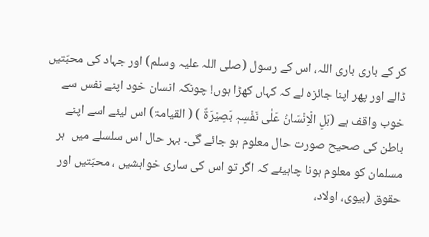کر کے باری باری اللہ، اس کے رسول (صلی اللہ علیہ وسلم) اور جہاد کی محبّتیں      ڈالے اور پھر اپنا جائزہ لے کہ کہاں کھڑا ہوں! چونکہ انسان خود اپنے نفس سے خوب واقف ہے (بَلِ الْاِنْسَانُ عَلٰی نَفْسِہٖ بَصِیْرَۃٌ ) ( القیامۃ) اس لیئے اسے اپنے باطن کی صحیح صورت حال معلوم ہو جائے گی۔ بہر حال اس سلسلے میں  ہر مسلمان کو معلوم ہونا چاہیئے کہ اگر تو اس کی ساری خواہشیں ، محبّتیں اور حقوق (بیوی، اولاد،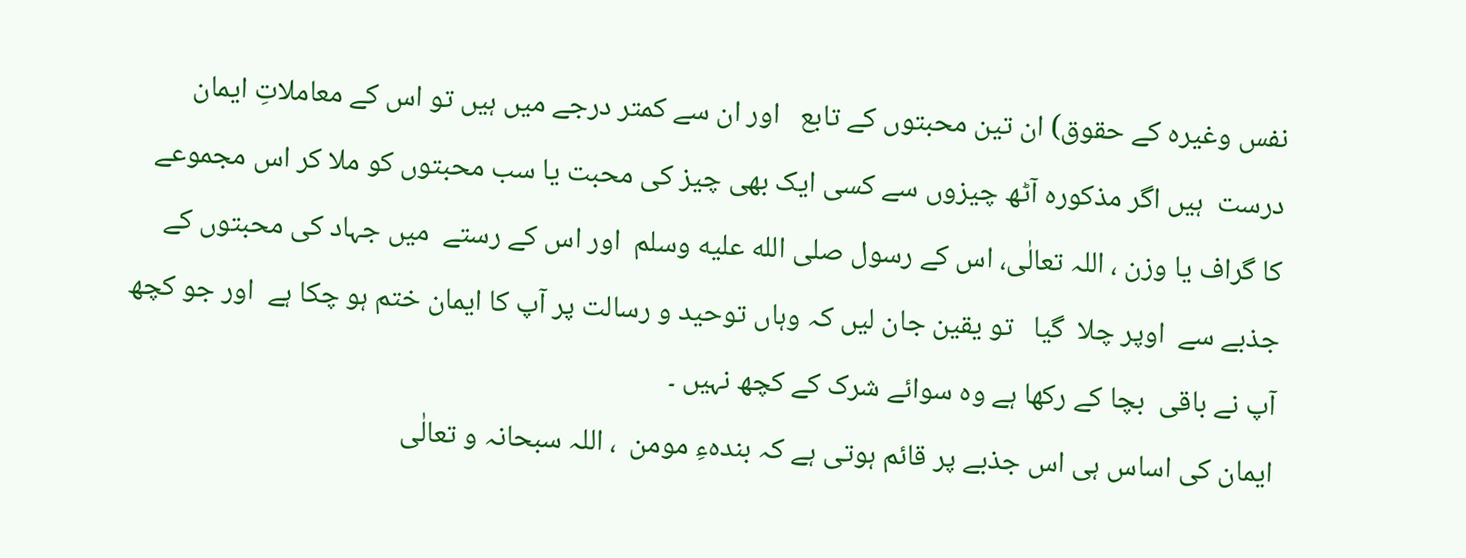نفس وغیرہ کے حقوق) ان تین محبتوں کے تابع   اور ان سے کمتر درجے میں ہیں تو اس کے معاملاتِ ایمان درست  ہیں اگر مذکورہ آٹھ چیزوں سے کسی ایک بھی چیز کی محبت یا سب محبتوں کو ملا کر اس مجموعے  کا گراف یا وزن ، اللہ تعالٰی، اس کے رسول صلى الله عليه وسلم  اور اس کے رستے  میں جہاد کی محبتوں کے جذبے سے  اوپر چلا  گیا   تو یقین جان لیں کہ وہاں توحید و رسالت پر آپ کا ایمان ختم ہو چکا ہے  اور جو کچھ آپ نے باقی  بچا کے رکھا ہے وہ سوائے شرک کے کچھ نہیں ۔
ایمان کی اساس ہی اس جذبے پر قائم ہوتی ہے کہ بندہءِ مومن  ، اللہ سبحانہ و تعالٰی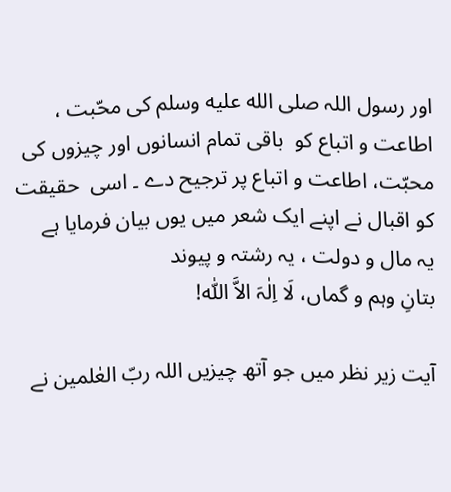اور رسول اللہ صلى الله عليه وسلم کی محّبت ،  اطاعت و اتباع کو  باقی تمام انسانوں اور چیزوں کی  محبّت، اطاعت و اتباع پر ترجیح دے ۔ اسی  حقیقت کو اقبال نے اپنے ایک شعر میں یوں بیان فرمایا ہے
یہ مال و دولت ، یہ رشتہ و پیوند
بتانِ وہم و گماں، لَا اِلٰہَ الاَّ اللّٰہ!

آیت زیر نظر میں جو آتھ چیزیں اللہ ربّ العٰلمین نے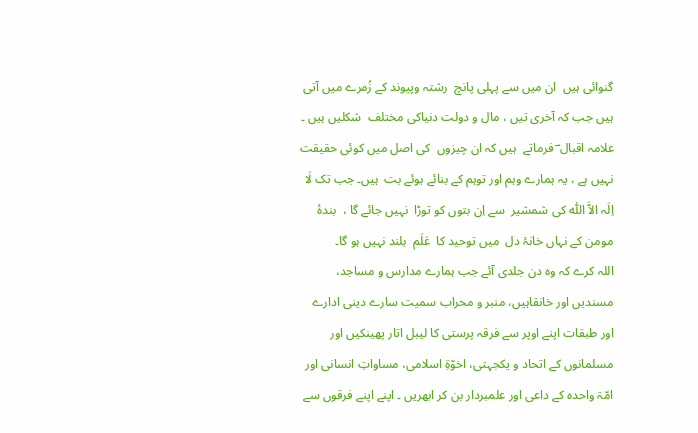گنوائی ہیں  ان میں سے پہلی پانچ  رشتہ وپیوند کے زُمرے میں آتی ہیں جب کہ آخری تیں ، مال و دولت دنیاکی مختلف  شکلیں ہیں ۔ علامہ اقبال ؔ فرماتے  ہیں کہ ان چیزوں  کی اصل میں کوئی حقیقت نہیں ہے ، یہ ہمارے وہم اور توہم کے بنائے ہوئے بت  ہیں۔ جب تک لَا اِلَہ الاَّ اللّٰہ کی شمشیر  سے اِن بتوں کو توڑا  نہیں جائے گا ،  بندۂ مومن کے نہاں خانۂ دل  میں توحید کا  عَلَم  بلند نہیں ہو گا۔
اللہ کرے کہ وہ دن جلدی آئے جب ہمارے مدارس و مساجد، مسندیں اور خانقاہیں، منبر و محراب سمیت سارے دینی ادارے اور طبقات اپنے اوپر سے فرقہ پرستی کا لیبل اتار پھینکیں اور مسلمانوں کے اتحاد و یکجہتی، اخوّۃِ اسلامی، مساواتِ انسانی اور امّۃ واحدہ کے داعی اور علمبردار بن کر ابھریں ۔ اپنے اپنے فرقوں سے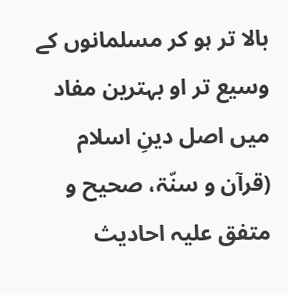بالا تر ہو کر مسلمانوں کے وسیع تر او بہترین مفاد میں اصل دینِ اسلام (قرآن و سنّۃ، صحیح و متفق علیہ احادیث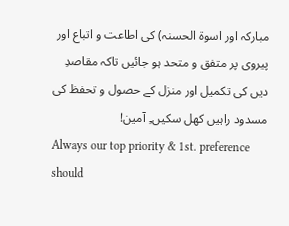مبارکہ اور اسوۃ الحسنہ) کی اطاعت و اتباع اور پیروی پر متفق و متحد ہو جائیں تاکہ مقاصدِ دیں کی تکمیل اور منزل کے حصول و تحفظ کی مسدود راہیں کھل سکیں۔ِ آمین!
Always our top priority & 1st. preference should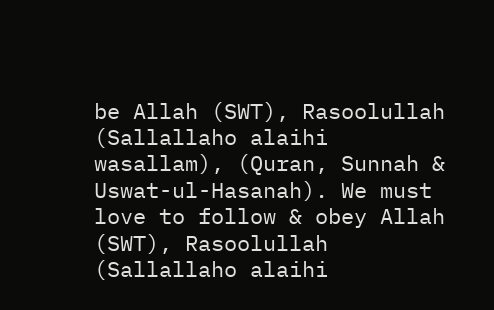be Allah (SWT), Rasoolullah (Sallallaho alaihi wasallam), (Quran, Sunnah & Uswat-ul-Hasanah). We must love to follow & obey Allah (SWT), Rasoolullah (Sallallaho alaihi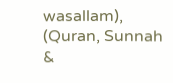wasallam), (Quran, Sunnah &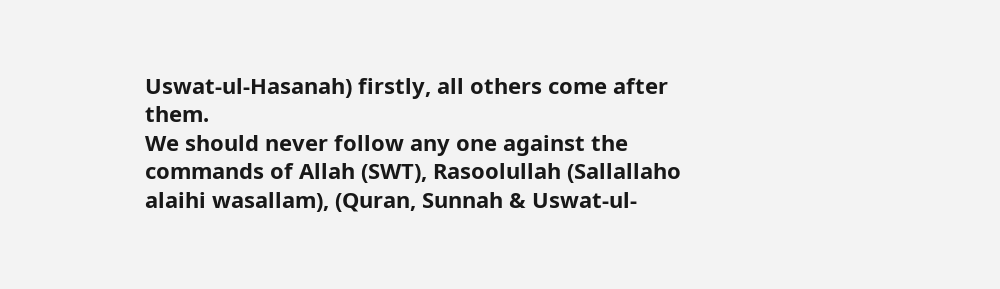Uswat-ul-Hasanah) firstly, all others come after them.
We should never follow any one against the commands of Allah (SWT), Rasoolullah (Sallallaho alaihi wasallam), (Quran, Sunnah & Uswat-ul-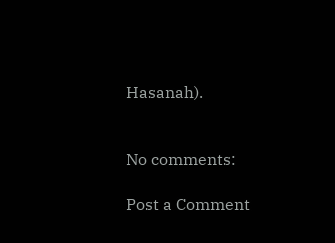Hasanah).


No comments:

Post a Comment